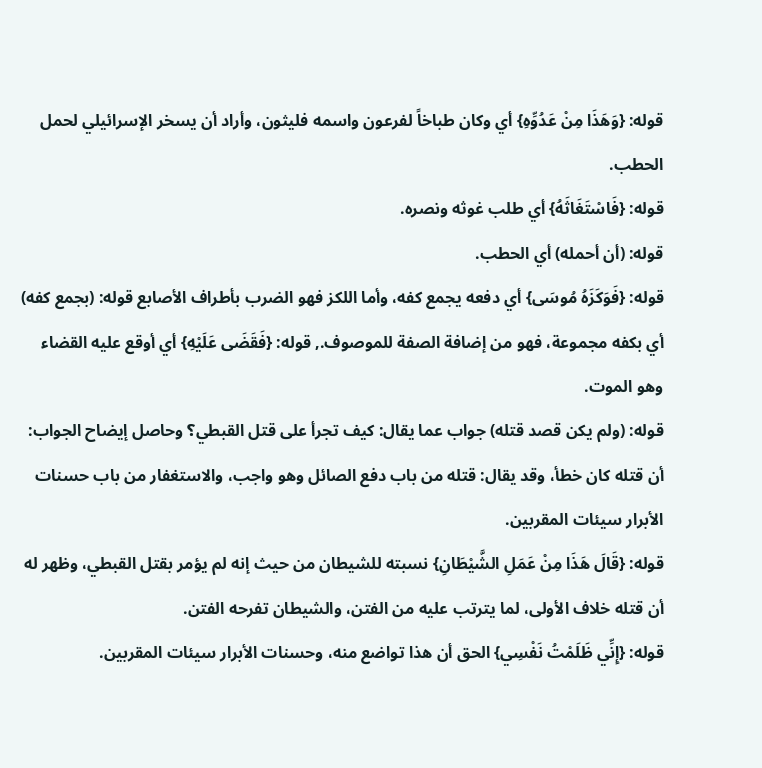قوله: {وَهَذَا مِنْ عَدُوِّهِ} أي وكان طباخاً لفرعون واسمه فليثون، وأراد أن يسخر الإسرائيلي لحمل الحطب.
قوله: {فَاسْتَغَاثَهُ} أي طلب غوثه ونصره.
قوله: (أن أحمله) أي الحطب.
قوله: {فَوَكَزَهُ مُوسَى} أي دفعه يجمع كفه، وأما اللكز فهو الضرب بأطراف الأصابع قوله: (بجمع كفه) أي بكفه مجموعة، فهو من إضافة الصفة للموصوف., قوله: {فَقَضَى عَلَيْهِ} أي أوقع عليه القضاء وهو الموت.
قوله: (ولم يكن قصد قتله) جواب عما يقال: كيف تجرأ على قتل القبطي؟ وحاصل إيضاح الجواب: أن قتله كان خطأ، وقد يقال: قتله من باب دفع الصائل وهو واجب، والاستغفار من باب حسنات الأبرار سيئات المقربين.
قوله: {قَالَ هَذَا مِنْ عَمَلِ الشَّيْطَانِ} نسبته للشيطان من حيث إنه لم يؤمر بقتل القبطي، وظهر له أن قتله خلاف الأولى، لما يترتب عليه من الفتن، والشيطان تفرحه الفتن.
قوله: {إِنِّي ظَلَمْتُ نَفْسِي} الحق أن هذا تواضع منه، وحسنات الأبرار سيئات المقربين.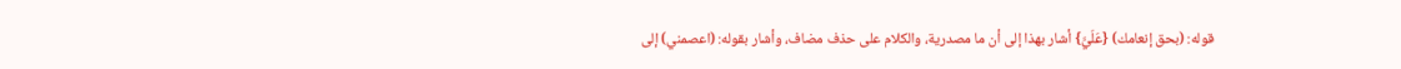قوله: (بحق إنعامك) {عَلَيَّ} أشار بهذا إلى أن ما مصدرية، والكلام على حذف مضاف، وأشار بقوله: (اعصمني) إلى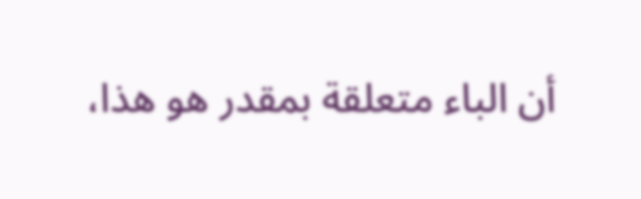أن الباء متعلقة بمقدر هو هذا،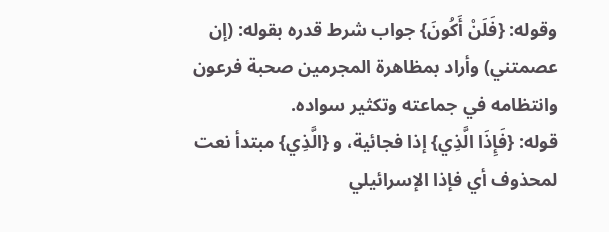وقوله: {فَلَنْ أَكُونَ} جواب شرط قدره بقوله: (إن عصمتني) وأراد بمظاهرة المجرمين صحبة فرعون وانتظامه في جماعته وتكثير سواده.
قوله: {فَإِذَا الَّذِي} إذا فجائية، و {الَّذِي} مبتدأ نعت لمحذوف أي فإذا الإسرائيلي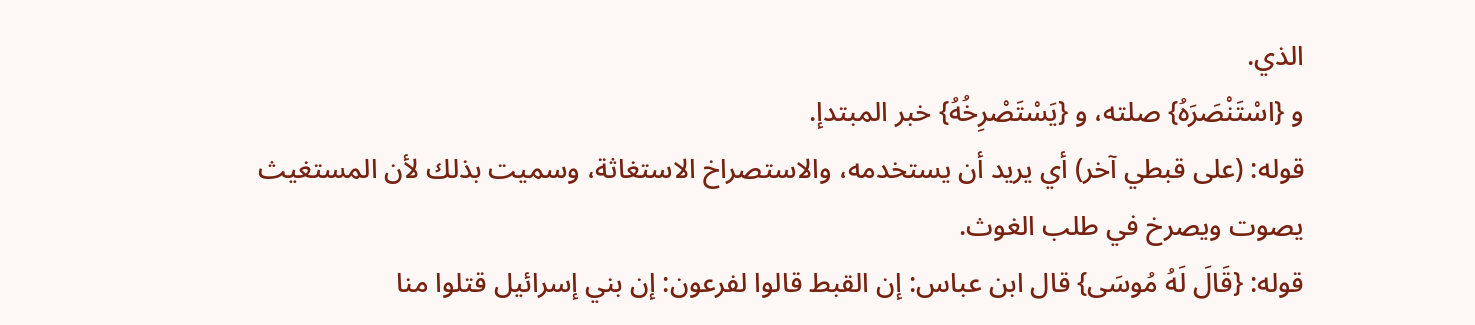الذي.
و {اسْتَنْصَرَهُ} صلته، و {يَسْتَصْرِخُهُ} خبر المبتدإ.
قوله: (على قبطي آخر) أي يريد أن يستخدمه، والاستصراخ الاستغاثة، وسميت بذلك لأن المستغيث يصوت ويصرخ في طلب الغوث.
قوله: {قَالَ لَهُ مُوسَى} قال ابن عباس: إن القبط قالوا لفرعون: إن بني إسرائيل قتلوا منا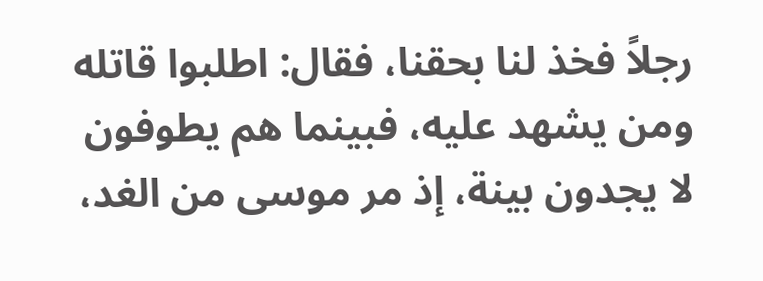رجلاً فخذ لنا بحقنا، فقال: اطلبوا قاتله ومن يشهد عليه، فبينما هم يطوفون لا يجدون بينة، إذ مر موسى من الغد،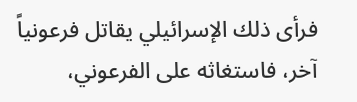فرأى ذلك الإسرائيلي يقاتل فرعونياً آخر، فاستغاثه على الفرعوني،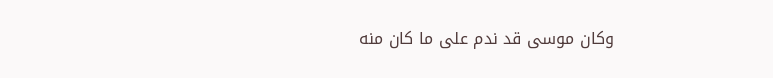وكان موسى قد ندم على ما كان منه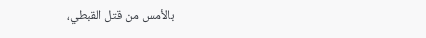بالأمس من قتل القبطي،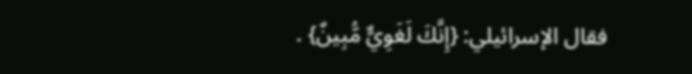فقال الإسرائيلي: {إِنَّكَ لَغَوِيٌّ مُّبِينٌ} .